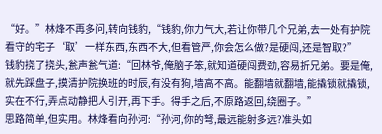“好。”林烽不再多问,转向钱豹,“钱豹,你力气大,若让你带几个兄弟,去一处有护院看守的宅子‘取’一样东西,东西不大,但看管严,你会怎么做?是硬闯,还是智取?”
钱豹挠了挠头,瓮声瓮气道:“回林爷,俺脑子笨,就知道硬闯费劲,容易折兄弟。要是俺,就先踩盘子,摸清护院换班的时辰,有没有狗,墙高不高。能翻墙就翻墙,能撬锁就撬锁,实在不行,弄点动静把人引开,再下手。得手之后,不原路返回,绕圈子。”
思路简单,但实用。林烽看向孙河:“孙河,你的弩,最远能射多远?准头如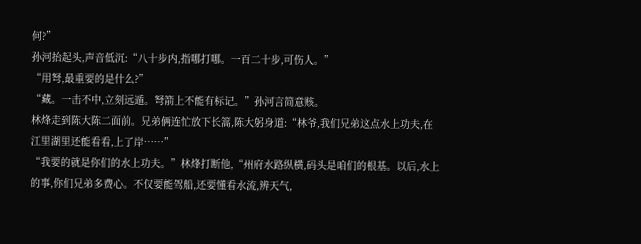何?”
孙河抬起头,声音低沉:“八十步内,指哪打哪。一百二十步,可伤人。”
“用弩,最重要的是什么?”
“藏。一击不中,立刻远遁。弩箭上不能有标记。”孙河言简意赅。
林烽走到陈大陈二面前。兄弟俩连忙放下长篙,陈大躬身道:“林爷,我们兄弟这点水上功夫,在江里湖里还能看看,上了岸……”
“我要的就是你们的水上功夫。”林烽打断他,“州府水路纵横,码头是咱们的根基。以后,水上的事,你们兄弟多费心。不仅要能驾船,还要懂看水流,辨天气,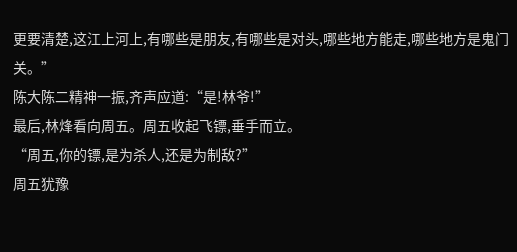更要清楚,这江上河上,有哪些是朋友,有哪些是对头,哪些地方能走,哪些地方是鬼门关。”
陈大陈二精神一振,齐声应道:“是!林爷!”
最后,林烽看向周五。周五收起飞镖,垂手而立。
“周五,你的镖,是为杀人,还是为制敌?”
周五犹豫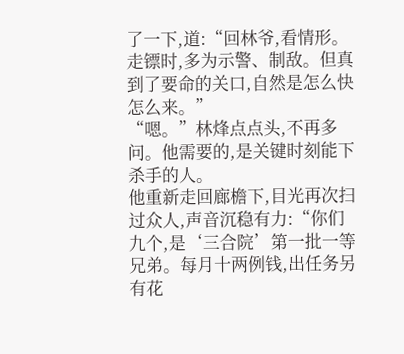了一下,道:“回林爷,看情形。走镖时,多为示警、制敌。但真到了要命的关口,自然是怎么快怎么来。”
“嗯。”林烽点点头,不再多问。他需要的,是关键时刻能下杀手的人。
他重新走回廊檐下,目光再次扫过众人,声音沉稳有力:“你们九个,是‘三合院’第一批一等兄弟。每月十两例钱,出任务另有花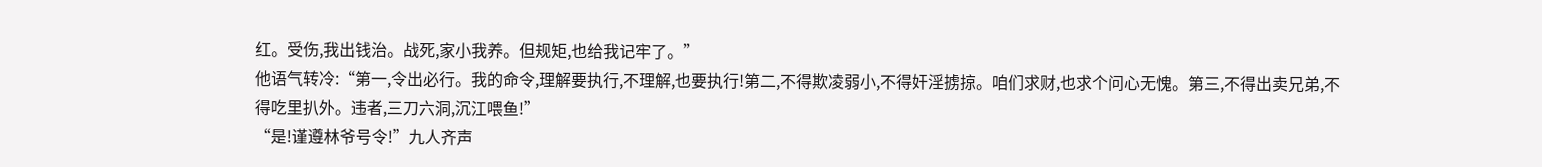红。受伤,我出钱治。战死,家小我养。但规矩,也给我记牢了。”
他语气转冷:“第一,令出必行。我的命令,理解要执行,不理解,也要执行!第二,不得欺凌弱小,不得奸淫掳掠。咱们求财,也求个问心无愧。第三,不得出卖兄弟,不得吃里扒外。违者,三刀六洞,沉江喂鱼!”
“是!谨遵林爷号令!”九人齐声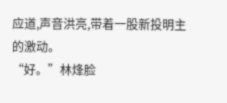应道,声音洪亮,带着一股新投明主的激动。
“好。”林烽脸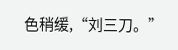色稍缓,“刘三刀。”